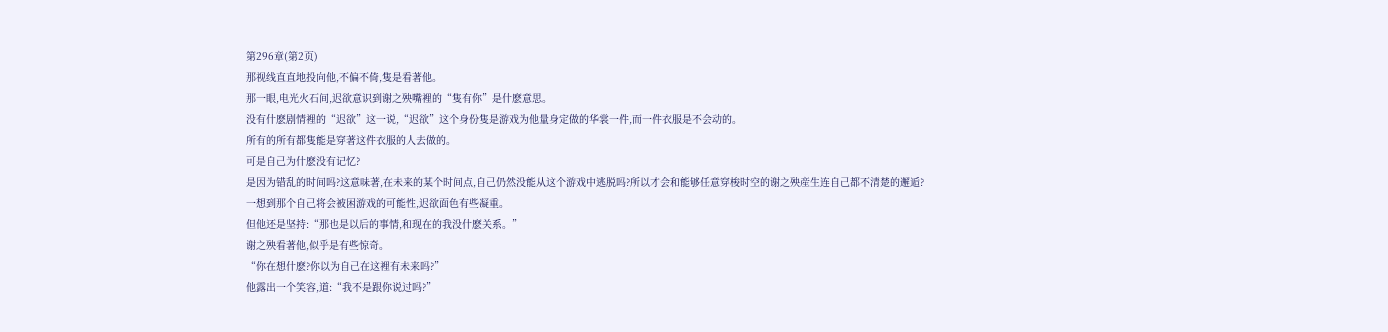第296章(第2页)
那视线直直地投向他,不偏不倚,隻是看著他。
那一眼,电光火石间,迟欲意识到谢之殃嘴裡的“隻有你”是什麽意思。
没有什麽剧情裡的“迟欲”这一说,“迟欲”这个身份隻是游戏为他量身定做的华裳一件,而一件衣服是不会动的。
所有的所有都隻能是穿著这件衣服的人去做的。
可是自己为什麽没有记忆?
是因为错乱的时间吗?这意味著,在未来的某个时间点,自己仍然没能从这个游戏中逃脱吗?所以才会和能够任意穿梭时空的谢之殃産生连自己都不清楚的邂逅?
一想到那个自己将会被困游戏的可能性,迟欲面色有些凝重。
但他还是坚持:“那也是以后的事情,和现在的我没什麽关系。”
谢之殃看著他,似乎是有些惊奇。
“你在想什麽?你以为自己在这裡有未来吗?”
他露出一个笑容,道:“我不是跟你说过吗?”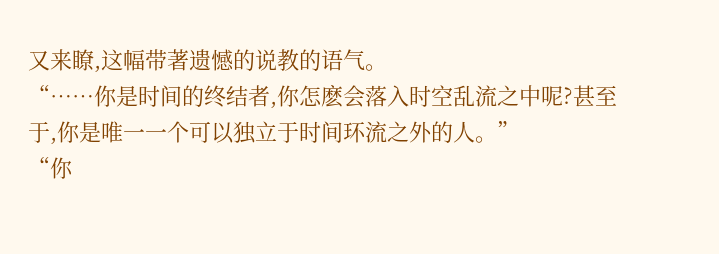又来瞭,这幅带著遗憾的说教的语气。
“……你是时间的终结者,你怎麽会落入时空乱流之中呢?甚至于,你是唯一一个可以独立于时间环流之外的人。”
“你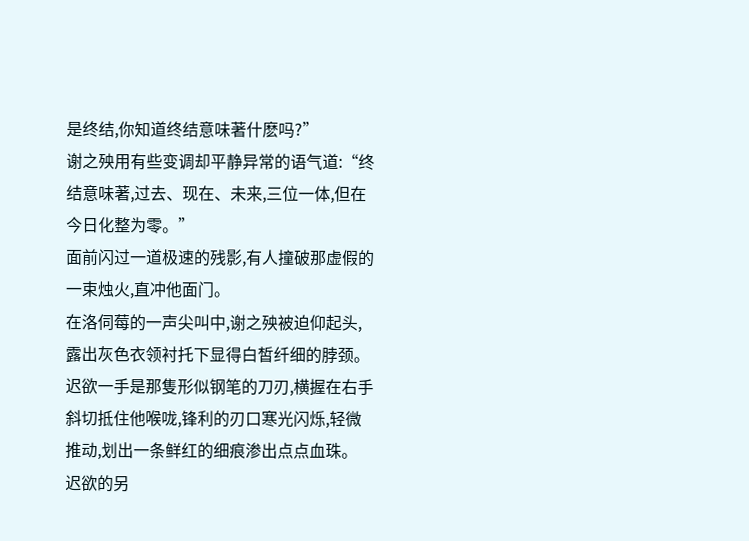是终结,你知道终结意味著什麽吗?”
谢之殃用有些变调却平静异常的语气道:“终结意味著,过去、现在、未来,三位一体,但在今日化整为零。”
面前闪过一道极速的残影,有人撞破那虚假的一束烛火,直冲他面门。
在洛伺莓的一声尖叫中,谢之殃被迫仰起头,露出灰色衣领衬托下显得白皙纤细的脖颈。
迟欲一手是那隻形似钢笔的刀刃,横握在右手斜切抵住他喉咙,锋利的刃口寒光闪烁,轻微推动,划出一条鲜红的细痕渗出点点血珠。
迟欲的另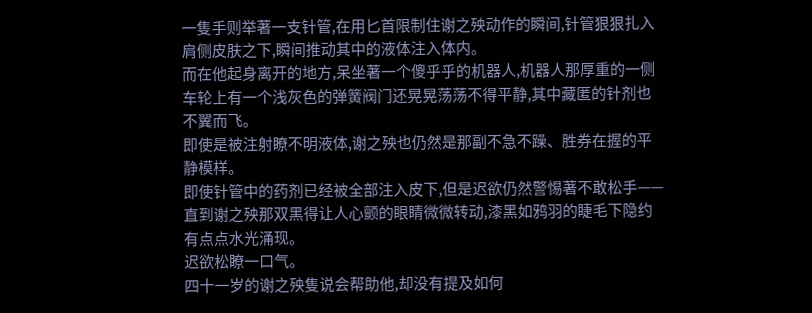一隻手则举著一支针管,在用匕首限制住谢之殃动作的瞬间,针管狠狠扎入肩侧皮肤之下,瞬间推动其中的液体注入体内。
而在他起身离开的地方,呆坐著一个傻乎乎的机器人,机器人那厚重的一侧车轮上有一个浅灰色的弹簧阀门还晃晃荡荡不得平静,其中藏匿的针剂也不翼而飞。
即使是被注射瞭不明液体,谢之殃也仍然是那副不急不躁、胜券在握的平静模样。
即使针管中的药剂已经被全部注入皮下,但是迟欲仍然警惕著不敢松手——
直到谢之殃那双黑得让人心颤的眼睛微微转动,漆黑如鸦羽的睫毛下隐约有点点水光涌现。
迟欲松瞭一口气。
四十一岁的谢之殃隻说会帮助他,却没有提及如何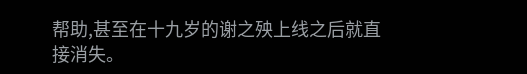帮助,甚至在十九岁的谢之殃上线之后就直接消失。